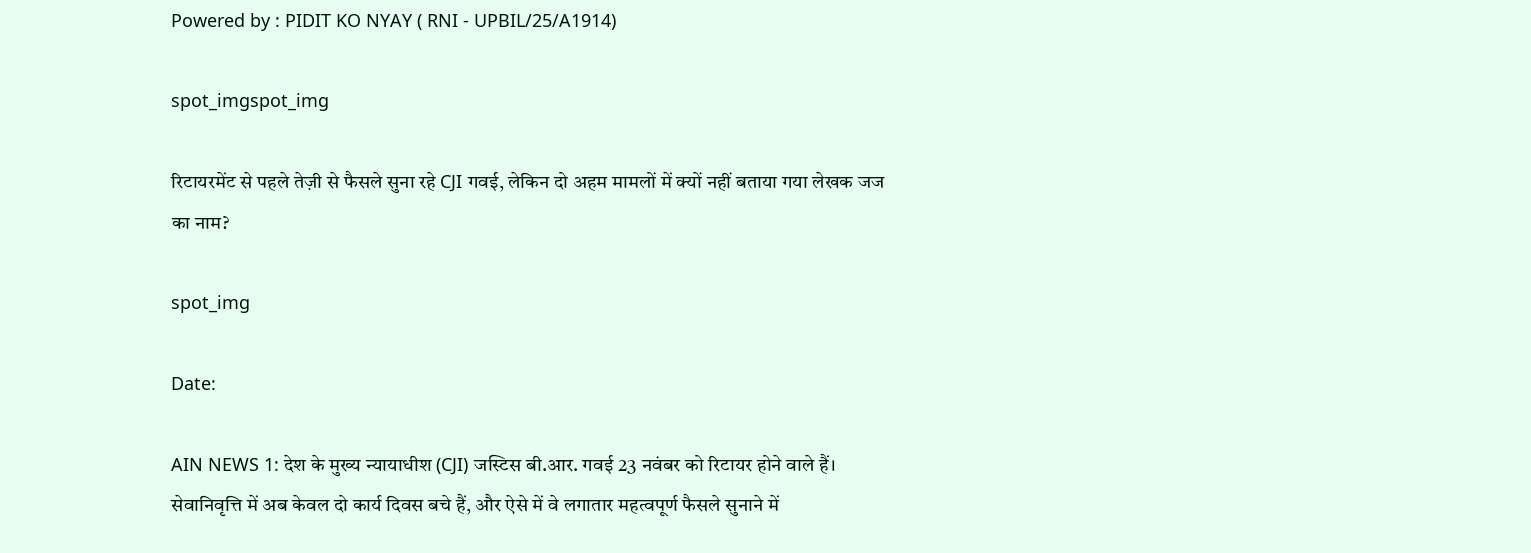Powered by : PIDIT KO NYAY ( RNI - UPBIL/25/A1914)

spot_imgspot_img

रिटायरमेंट से पहले तेज़ी से फैसले सुना रहे CJI गवई, लेकिन दो अहम मामलों में क्यों नहीं बताया गया लेखक जज का नाम?

spot_img

Date:

AIN NEWS 1: देश के मुख्य न्यायाधीश (CJI) जस्टिस बी.आर. गवई 23 नवंबर को रिटायर होने वाले हैं। सेवानिवृत्ति में अब केवल दो कार्य दिवस बचे हैं, और ऐसे में वे लगातार महत्वपूर्ण फैसले सुनाने में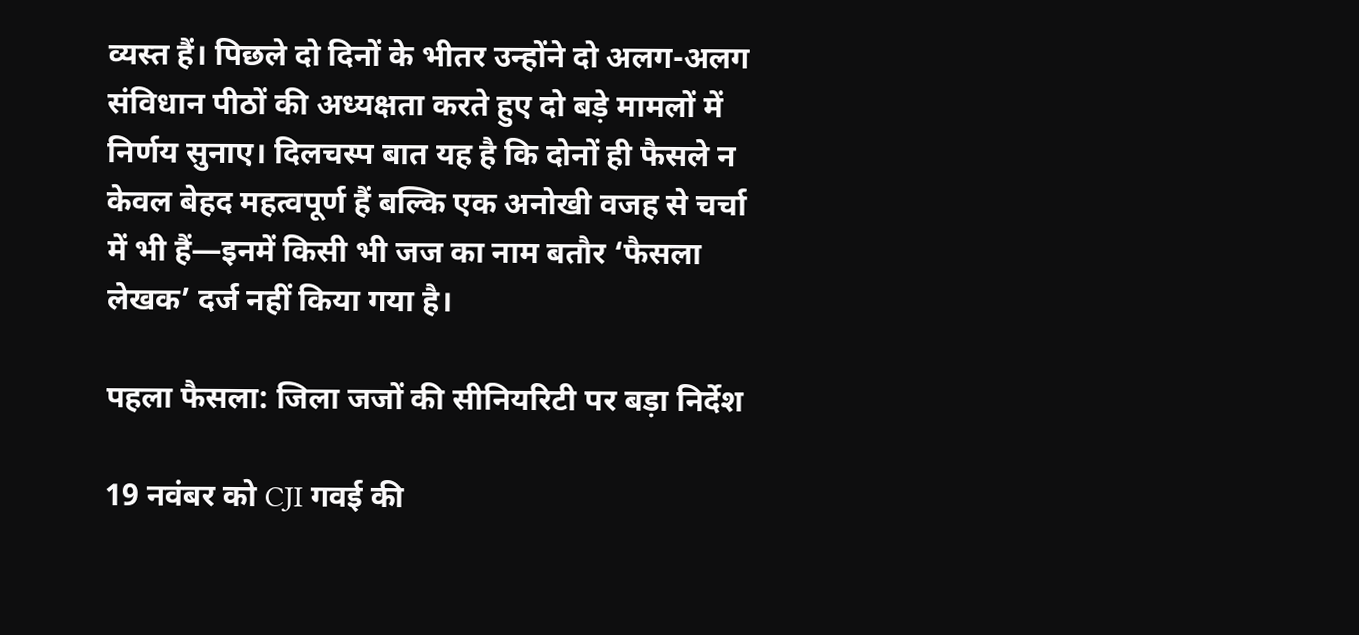व्यस्त हैं। पिछले दो दिनों के भीतर उन्होंने दो अलग-अलग संविधान पीठों की अध्यक्षता करते हुए दो बड़े मामलों में निर्णय सुनाए। दिलचस्प बात यह है कि दोनों ही फैसले न केवल बेहद महत्वपूर्ण हैं बल्कि एक अनोखी वजह से चर्चा में भी हैं—इनमें किसी भी जज का नाम बतौर ‘फैसला लेखक’ दर्ज नहीं किया गया है।

पहला फैसला: जिला जजों की सीनियरिटी पर बड़ा निर्देश

19 नवंबर को CJI गवई की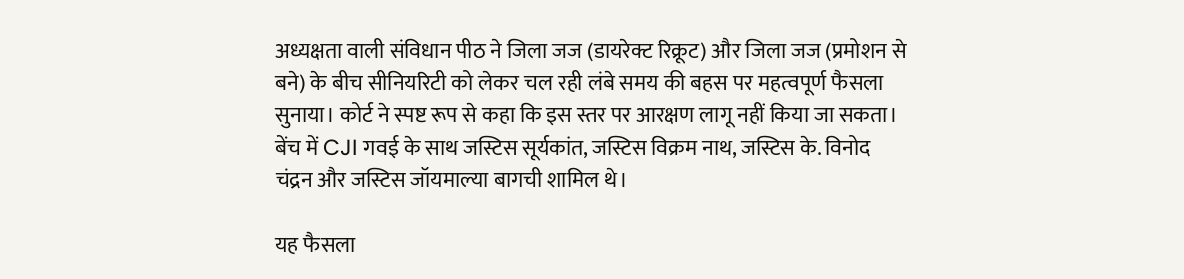अध्यक्षता वाली संविधान पीठ ने जिला जज (डायरेक्ट रिक्रूट) और जिला जज (प्रमोशन से बने) के बीच सीनियरिटी को लेकर चल रही लंबे समय की बहस पर महत्वपूर्ण फैसला सुनाया। कोर्ट ने स्पष्ट रूप से कहा कि इस स्तर पर आरक्षण लागू नहीं किया जा सकता। बेंच में CJI गवई के साथ जस्टिस सूर्यकांत, जस्टिस विक्रम नाथ, जस्टिस के. विनोद चंद्रन और जस्टिस जॉयमाल्या बागची शामिल थे।

यह फैसला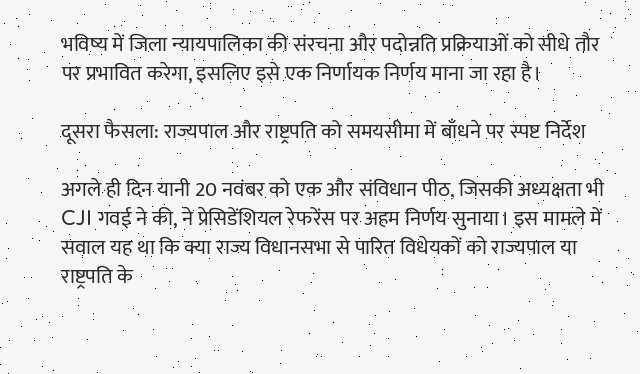भविष्य में जिला न्यायपालिका की संरचना और पदोन्नति प्रक्रियाओं को सीधे तौर पर प्रभावित करेगा, इसलिए इसे एक निर्णायक निर्णय माना जा रहा है।

दूसरा फैसला: राज्यपाल और राष्ट्रपति को समयसीमा में बाँधने पर स्पष्ट निर्देश

अगले ही दिन यानी 20 नवंबर को एक और संविधान पीठ, जिसकी अध्यक्षता भी CJI गवई ने की, ने प्रेसिडेंशियल रेफरेंस पर अहम निर्णय सुनाया। इस मामले में सवाल यह था कि क्या राज्य विधानसभा से पारित विधेयकों को राज्यपाल या राष्ट्रपति के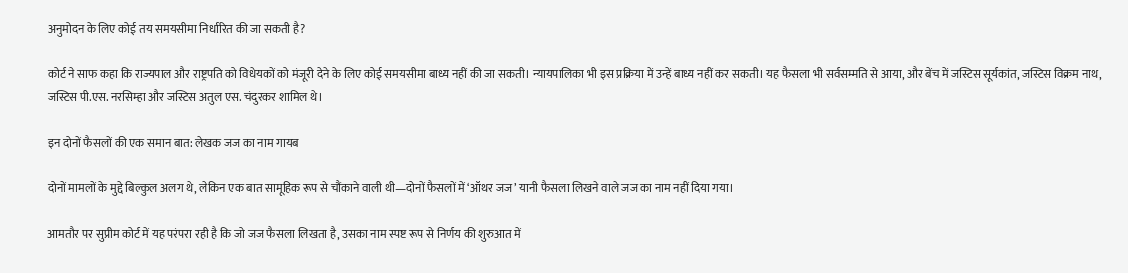अनुमोदन के लिए कोई तय समयसीमा निर्धारित की जा सकती है?

कोर्ट ने साफ कहा कि राज्यपाल और राष्ट्रपति को विधेयकों को मंजूरी देने के लिए कोई समयसीमा बाध्य नहीं की जा सकती। न्यायपालिका भी इस प्रक्रिया में उन्हें बाध्य नहीं कर सकती। यह फैसला भी सर्वसम्मति से आया, और बेंच में जस्टिस सूर्यकांत, जस्टिस विक्रम नाथ, जस्टिस पी.एस. नरसिम्हा और जस्टिस अतुल एस. चंदुरकर शामिल थे।

इन दोनों फैसलों की एक समान बात: लेखक जज का नाम गायब

दोनों मामलों के मुद्दे बिल्कुल अलग थे, लेकिन एक बात सामूहिक रूप से चौंकाने वाली थी—दोनों फैसलों में ‘ऑथर जज’ यानी फैसला लिखने वाले जज का नाम नहीं दिया गया।

आमतौर पर सुप्रीम कोर्ट में यह परंपरा रही है कि जो जज फैसला लिखता है, उसका नाम स्पष्ट रूप से निर्णय की शुरुआत में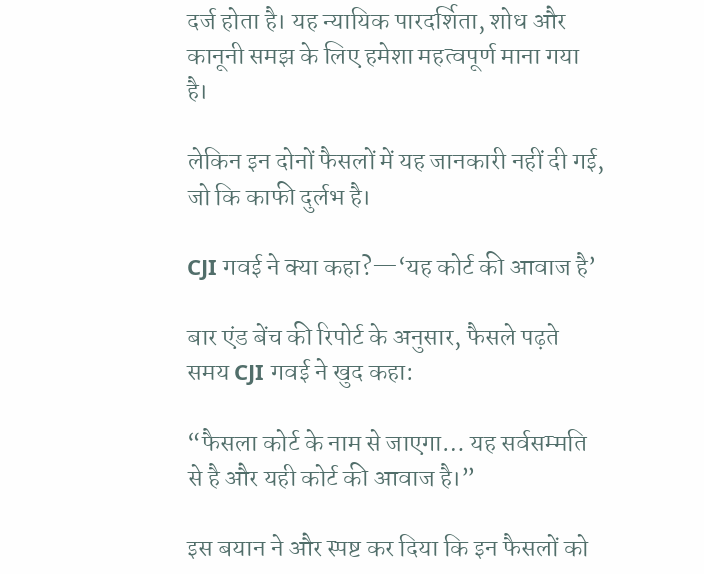दर्ज होता है। यह न्यायिक पारदर्शिता, शोध और कानूनी समझ के लिए हमेशा महत्वपूर्ण माना गया है।

लेकिन इन दोनों फैसलों में यह जानकारी नहीं दी गई, जो कि काफी दुर्लभ है।

CJI गवई ने क्या कहा?—‘यह कोर्ट की आवाज है’

बार एंड बेंच की रिपोर्ट के अनुसार, फैसले पढ़ते समय CJI गवई ने खुद कहा:

“फैसला कोर्ट के नाम से जाएगा… यह सर्वसम्मति से है और यही कोर्ट की आवाज है।”

इस बयान ने और स्पष्ट कर दिया कि इन फैसलों को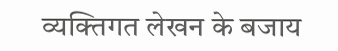व्यक्तिगत लेखन के बजाय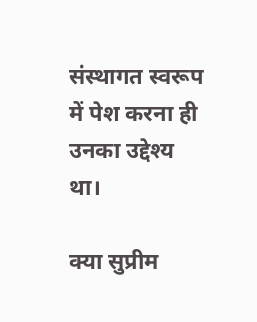संस्थागत स्वरूप में पेश करना ही उनका उद्देश्य था।

क्या सुप्रीम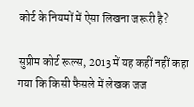कोर्ट के नियमों में ऐसा लिखना जरूरी है?

सुप्रीम कोर्ट रूल्स, 2013 में यह कहीं नहीं कहा गया कि किसी फैसले में लेखक जज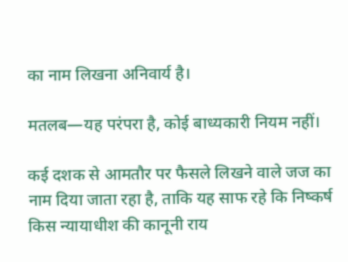का नाम लिखना अनिवार्य है।

मतलब—यह परंपरा है, कोई बाध्यकारी नियम नहीं।

कई दशक से आमतौर पर फैसले लिखने वाले जज का नाम दिया जाता रहा है, ताकि यह साफ रहे कि निष्कर्ष किस न्यायाधीश की कानूनी राय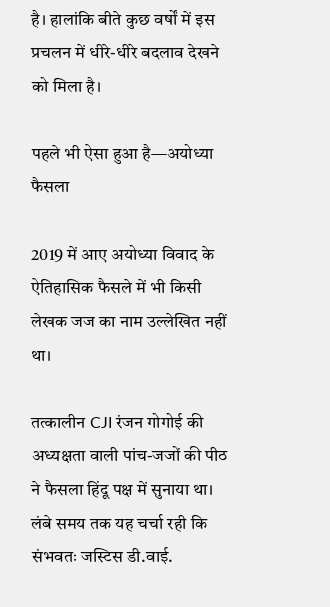है। हालांकि बीते कुछ वर्षों में इस प्रचलन में धीरे-धीरे बदलाव देखने को मिला है।

पहले भी ऐसा हुआ है—अयोध्या फैसला

2019 में आए अयोध्या विवाद के ऐतिहासिक फैसले में भी किसी लेखक जज का नाम उल्लेखित नहीं था।

तत्कालीन CJI रंजन गोगोई की अध्यक्षता वाली पांच-जजों की पीठ ने फैसला हिंदू पक्ष में सुनाया था। लंबे समय तक यह चर्चा रही कि संभवतः जस्टिस डी.वाई.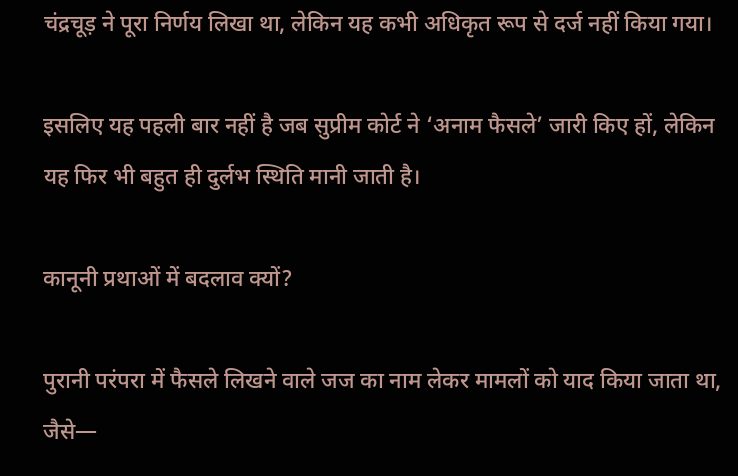चंद्रचूड़ ने पूरा निर्णय लिखा था, लेकिन यह कभी अधिकृत रूप से दर्ज नहीं किया गया।

इसलिए यह पहली बार नहीं है जब सुप्रीम कोर्ट ने ‘अनाम फैसले’ जारी किए हों, लेकिन यह फिर भी बहुत ही दुर्लभ स्थिति मानी जाती है।

कानूनी प्रथाओं में बदलाव क्यों?

पुरानी परंपरा में फैसले लिखने वाले जज का नाम लेकर मामलों को याद किया जाता था, जैसे—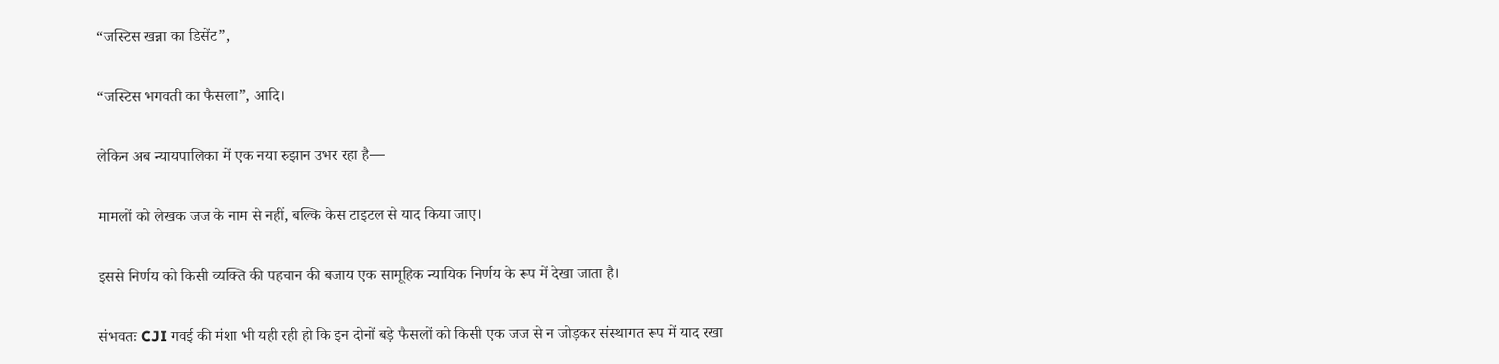“जस्टिस खन्ना का डिसेंट”,

“जस्टिस भगवती का फैसला”, आदि।

लेकिन अब न्यायपालिका में एक नया रुझान उभर रहा है—

मामलों को लेखक जज के नाम से नहीं, बल्कि केस टाइटल से याद किया जाए।

इससे निर्णय को किसी व्यक्ति की पहचान की बजाय एक सामूहिक न्यायिक निर्णय के रूप में देखा जाता है।

संभवतः CJI गवई की मंशा भी यही रही हो कि इन दोनों बड़े फैसलों को किसी एक जज से न जोड़कर संस्थागत रूप में याद रखा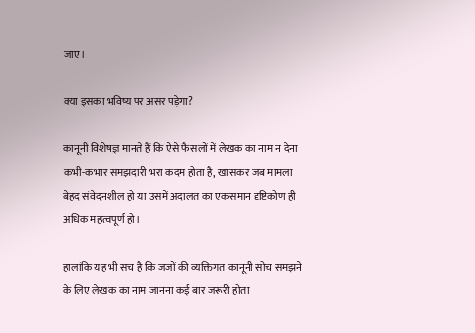जाए।

क्या इसका भविष्य पर असर पड़ेगा?

कानूनी विशेषज्ञ मानते हैं कि ऐसे फैसलों में लेखक का नाम न देना कभी-कभार समझदारी भरा कदम होता है, खासकर जब मामला बेहद संवेदनशील हो या उसमें अदालत का एकसमान दृष्टिकोण ही अधिक महत्वपूर्ण हो।

हालांकि यह भी सच है कि जजों की व्यक्तिगत कानूनी सोच समझने के लिए लेखक का नाम जानना कई बार जरूरी होता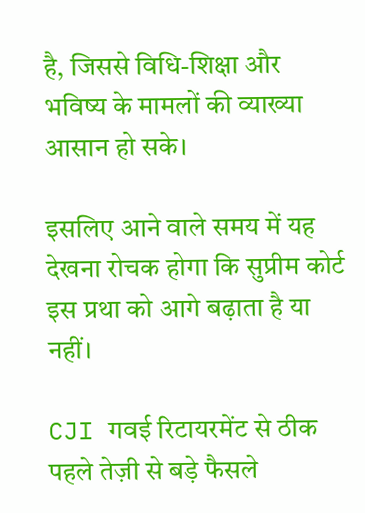है, जिससे विधि-शिक्षा और भविष्य के मामलों की व्याख्या आसान हो सके।

इसलिए आने वाले समय में यह देखना रोचक होगा कि सुप्रीम कोर्ट इस प्रथा को आगे बढ़ाता है या नहीं।

CJI गवई रिटायरमेंट से ठीक पहले तेज़ी से बड़े फैसले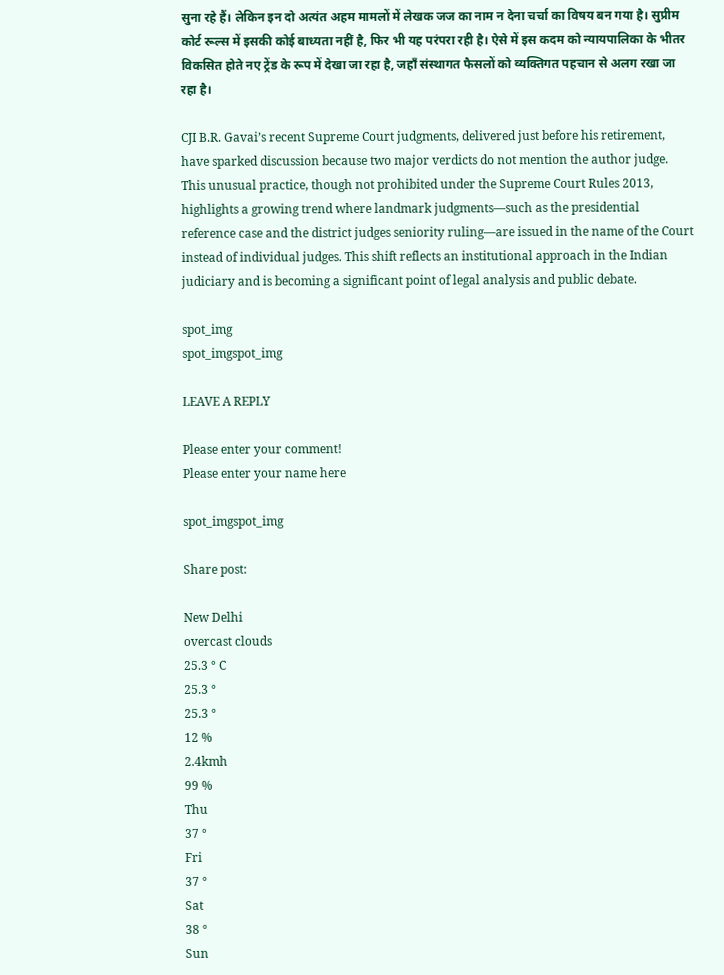सुना रहे हैं। लेकिन इन दो अत्यंत अहम मामलों में लेखक जज का नाम न देना चर्चा का विषय बन गया है। सुप्रीम कोर्ट रूल्स में इसकी कोई बाध्यता नहीं है, फिर भी यह परंपरा रही है। ऐसे में इस कदम को न्यायपालिका के भीतर विकसित होते नए ट्रेंड के रूप में देखा जा रहा है, जहाँ संस्थागत फैसलों को व्यक्तिगत पहचान से अलग रखा जा रहा है।

CJI B.R. Gavai’s recent Supreme Court judgments, delivered just before his retirement, have sparked discussion because two major verdicts do not mention the author judge. This unusual practice, though not prohibited under the Supreme Court Rules 2013, highlights a growing trend where landmark judgments—such as the presidential reference case and the district judges seniority ruling—are issued in the name of the Court instead of individual judges. This shift reflects an institutional approach in the Indian judiciary and is becoming a significant point of legal analysis and public debate.

spot_img
spot_imgspot_img

LEAVE A REPLY

Please enter your comment!
Please enter your name here

spot_imgspot_img

Share post:

New Delhi
overcast clouds
25.3 ° C
25.3 °
25.3 °
12 %
2.4kmh
99 %
Thu
37 °
Fri
37 °
Sat
38 °
Sun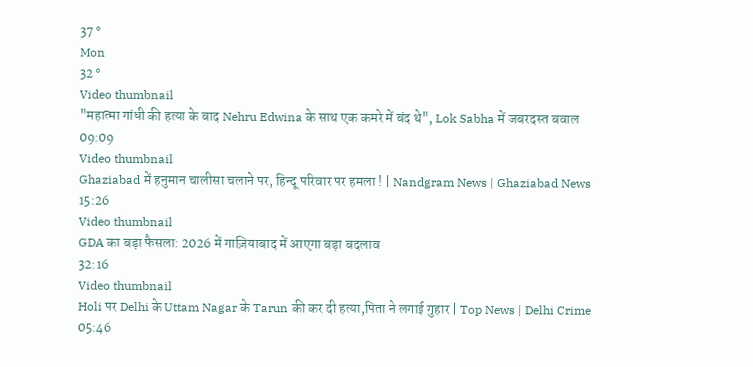37 °
Mon
32 °
Video thumbnail
"महात्मा गांधी की हत्या के बाद Nehru Edwina के साथ एक कमरे में बंद थे", Lok Sabha में जबरदस्त बवाल
09:09
Video thumbnail
Ghaziabad में हनुमान चालीसा चलाने पर, हिन्दू परिवार पर हमला ! | Nandgram News | Ghaziabad News
15:26
Video thumbnail
GDA का बड़ा फैसला: 2026 में गाज़ियाबाद में आएगा बड़ा बदलाव
32:16
Video thumbnail
Holi पर Delhi के Uttam Nagar के Tarun की कर दी हत्या,पिता ने लगाई गुहार | Top News | Delhi Crime
05:46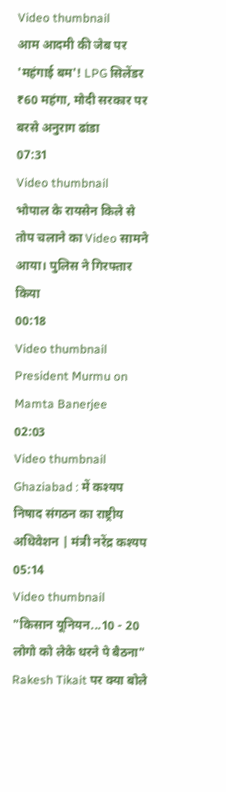Video thumbnail
आम आदमी की जेब पर 'महंगाई बम'! LPG सिलेंडर ₹60 महंगा, मोदी सरकार पर बरसे अनुराग ढांडा
07:31
Video thumbnail
भोपाल के रायसेन किले से तोप चलाने का Video सामने आया। पुलिस ने गिरफ्तार किया
00:18
Video thumbnail
President Murmu on Mamta Banerjee
02:03
Video thumbnail
Ghaziabad : में कश्यप निषाद संगठन का राष्ट्रीय अधिवेशन | मंत्री नरेंद्र कश्यप
05:14
Video thumbnail
"किसान यूनियन...10 - 20 लोगो को लेके धरने पे बैठना" Rakesh Tikait पर क्या बोले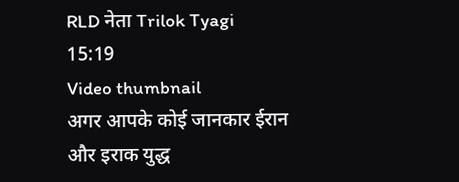RLD नेता Trilok Tyagi
15:19
Video thumbnail
अगर आपके कोई जानकार ईरान और इराक युद्ध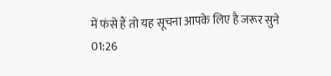में फंसे हैं तो यह सूचना आपके लिए है जरूर सुने
01:26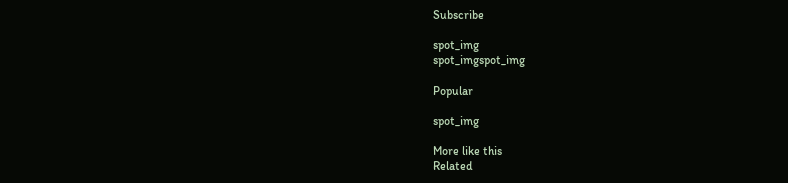Subscribe

spot_img
spot_imgspot_img

Popular

spot_img

More like this
Related